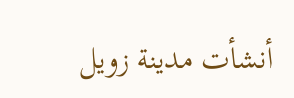أنشأت مدينة زويل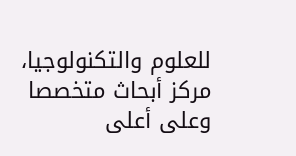للعلوم والتكنولوجيا، مركز أبحاث متخصصا وعلى أعلى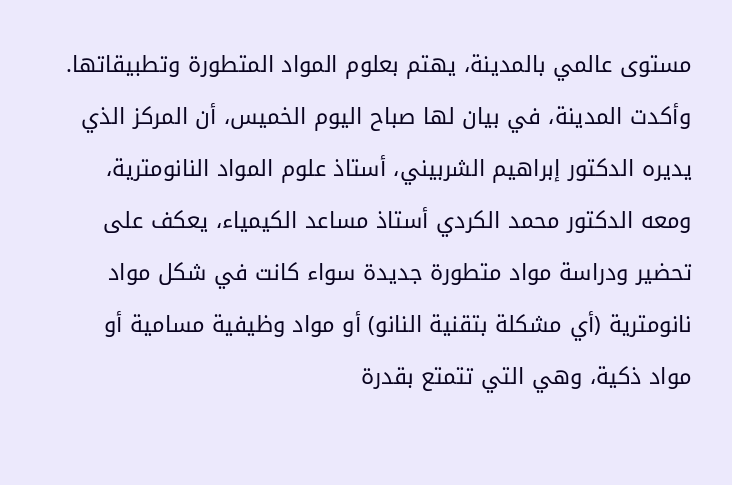مستوى عالمي بالمدينة، يهتم بعلوم المواد المتطورة وتطبيقاتها. وأكدت المدينة، في بيان لها صباح اليوم الخميس، أن المركز الذي يديره الدكتور إبراهيم الشربيني، أستاذ علوم المواد النانومترية، ومعه الدكتور محمد الكردي أستاذ مساعد الكيمياء، يعكف على تحضير ودراسة مواد متطورة جديدة سواء كانت في شكل مواد نانومترية (أي مشكلة بتقنية النانو) أو مواد وظيفية مسامية أو مواد ذكية، وهي التي تتمتع بقدرة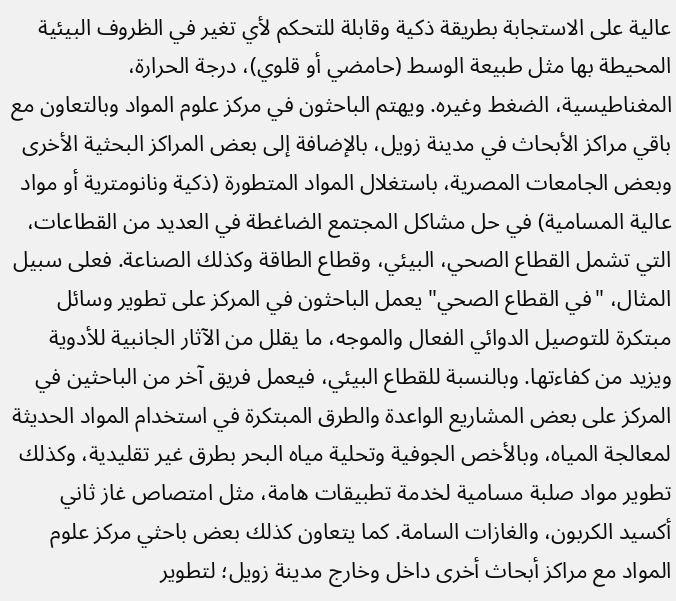عالية على الاستجابة بطريقة ذكية وقابلة للتحكم لأي تغير في الظروف البيئية المحيطة بها مثل طبيعة الوسط (حامضي أو قلوي)، درجة الحرارة، المغناطيسية، الضغط وغيره. ويهتم الباحثون في مركز علوم المواد وبالتعاون مع باقي مراكز الأبحاث في مدينة زويل، بالإضافة إلى بعض المراكز البحثية الأخرى وبعض الجامعات المصرية، باستغلال المواد المتطورة (ذكية ونانومترية أو مواد عالية المسامية) في حل مشاكل المجتمع الضاغطة في العديد من القطاعات، التي تشمل القطاع الصحي، البيئي، وقطاع الطاقة وكذلك الصناعة. فعلى سبيل المثال، "في القطاع الصحي" يعمل الباحثون في المركز على تطوير وسائل مبتكرة للتوصيل الدوائي الفعال والموجه، ما يقلل من الآثار الجانبية للأدوية ويزيد من كفاءتها. وبالنسبة للقطاع البيئي، فيعمل فريق آخر من الباحثين في المركز على بعض المشاريع الواعدة والطرق المبتكرة في استخدام المواد الحديثة لمعالجة المياه، وبالأخص الجوفية وتحلية مياه البحر بطرق غير تقليدية، وكذلك تطوير مواد صلبة مسامية لخدمة تطبيقات هامة، مثل امتصاص غاز ثاني أكسيد الكربون، والغازات السامة. كما يتعاون كذلك بعض باحثي مركز علوم المواد مع مراكز أبحاث أخرى داخل وخارج مدينة زويل؛ لتطوير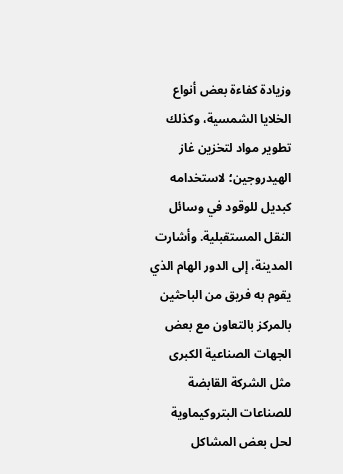وزيادة كفاءة بعض أنواع الخلايا الشمسية، وكذلك تطوير مواد لتخزين غاز الهيدروجين؛ لاستخدامه كبديل للوقود في وسائل النقل المستقبلية. وأشارت المدينة، إلى الدور الهام الذي يقوم به فريق من الباحثين بالمركز بالتعاون مع بعض الجهات الصناعية الكبرى مثل الشركة القابضة للصناعات البتروكيماوية لحل بعض المشاكل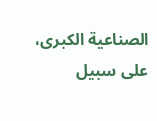الصناعية الكبرى، على سبيل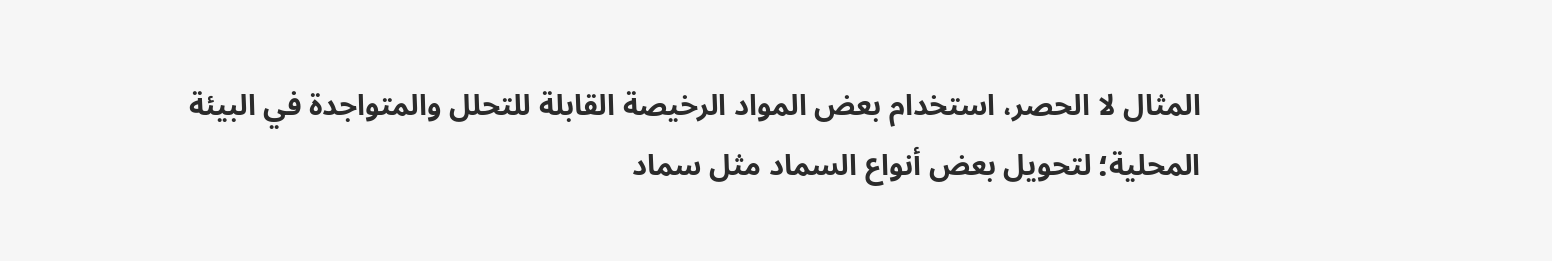المثال لا الحصر، استخدام بعض المواد الرخيصة القابلة للتحلل والمتواجدة في البيئة المحلية؛ لتحويل بعض أنواع السماد مثل سماد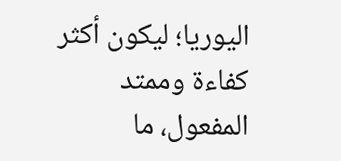اليوريا؛ ليكون أكثر كفاءة وممتد المفعول، ما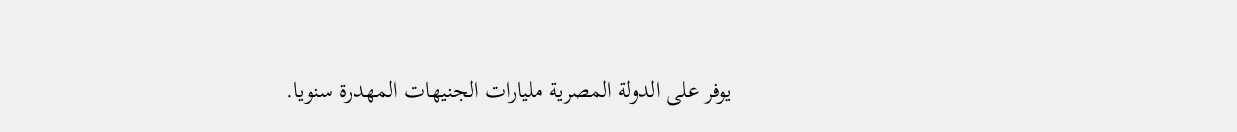يوفر على الدولة المصرية مليارات الجنيهات المهدرة سنويا.